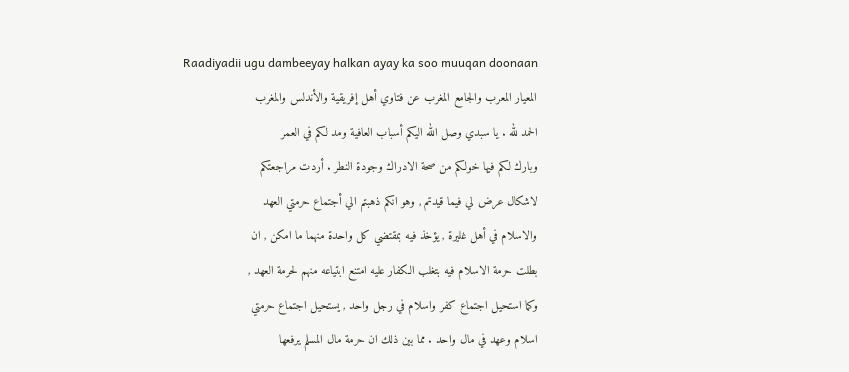Raadiyadii ugu dambeeyay halkan ayay ka soo muuqan doonaan
المعيار المعرب والجامع المغرب عن فتاوي أهل إفريقية والأندلس والمغرب
الحمد لله . يا سبدي وصل الله اليكم أسباب العافية ومد لكم في العمر
وبارك لكم فيها خولكم من صحة الادراك وجودة النطر . أردت مراجعتكم
لاشكال عرض لي فيما قيدتم , وهو انكم ذهبتم الي أجتماع حرمتي العهد
والاسلام في أهل غليرة , يؤخذ فيه بمقتضي كل واحدة منهما ما امكن , ان
بطلت حرمة الاسلام فيه بتغلب الكفار عليه امتنع ابتياعه منهم لحرمة العهد ,
وكما استحيل اجتماع كفر واسلام في رجل واحد , يستحيل اجتماع حرمتي
اسلام وعهد في مال واحد . مما بين ذلك ان حرمة مال المسلم يرفعها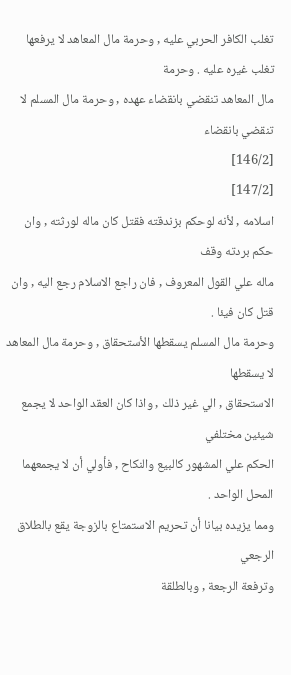تغلب الكافر الحربي عليه , وحرمة مال المعاهد لا يرفعها تغلب غيره عليه . وحرمة
مال المعاهد تنقضي بانقضاء عهده , وحرمة مال المسلم لا تنقضي بانقضاء
[146/2]
[147/2]
اسلامه , لأنه لوحكم بزندقته فقتل كان ماله لورثته , وان حكم بردته وقف
ماله علي القول المعروف , فان راجع الاسلام رجع اليه , وان قتل كان فيئا .
وحرمة مال المسلم يسقطها الأستحقاق , وحرمة مال المعاهد لا يسقطها
الاستحقاق , الي غير ذلك , واذا كان العقد الواحد لا يجمع شيئين مختلفي
الحكم علي المشهور كالبيع والنكاح , فأولي أن لا يجمعهما المحل الواحد .
ومما يزيده بيانا أن تحريم الاستمتاع بالزوجة يقع بالطلاق الرجعي
وترفعة الرجعة , وبالطلقة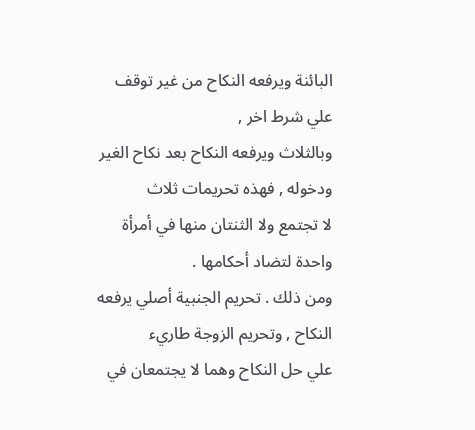البائنة ويرفعه النكاح من غير توقف علي شرط اخر ,
وبالثلاث ويرفعه النكاح بعد نكاح الغير ودخوله , فهذه تحريمات ثلاث
لا تجتمع ولا الثنتان منها في أمرأة واحدة لتضاد أحكامها .
ومن ذلك . تحريم الجنبية أصلي يرفعه النكاح , وتحريم الزوجة طاريء
علي حل النكاح وهما لا يجتمعان في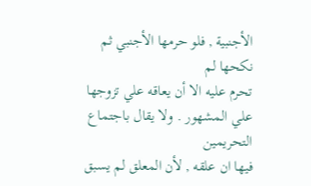الأجنبية , فلو حرمها الأجنبي ثم نكحها لم
تحرم عليه الا أن يعاقه علي تزوجها علي المشهور . ولا يقال باجتماع التحريمين
فيها ان علقه , لأن المعلق لم يسبق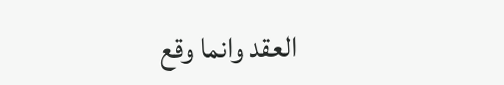العقد وانما وقع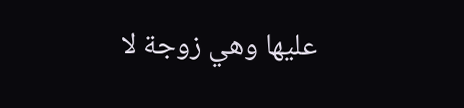عليها وهي زوجة لا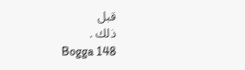قبل
ذلك .
Bogga 148